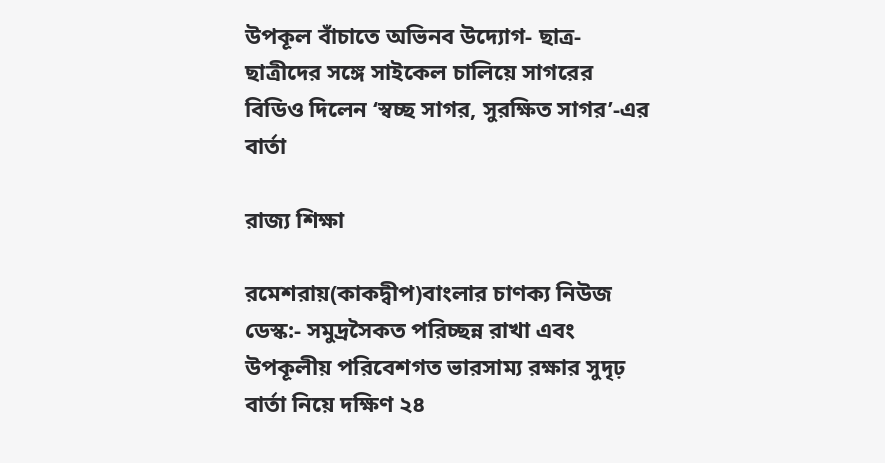উপকূল বাঁচাতে অভিনব উদ্যোগ- ছাত্র-ছাত্রীদের সঙ্গে সাইকেল চালিয়ে সাগরের বিডিও দিলেন ‘স্বচ্ছ সাগর, সুরক্ষিত সাগর’-এর বার্তা

রাজ্য শিক্ষা

রমেশরায়(কাকদ্বীপ)বাংলার চাণক্য নিউজ ডেস্ক:- সমুদ্রসৈকত পরিচ্ছন্ন রাখা এবং উপকূলীয় পরিবেশগত ভারসাম্য রক্ষার সুদৃঢ় বার্তা নিয়ে দক্ষিণ ২৪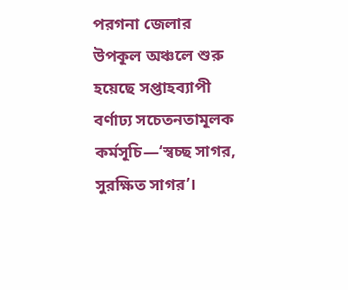পরগনা জেলার উপকূল অঞ্চলে শুরু হয়েছে সপ্তাহব্যাপী বর্ণাঢ্য সচেতনতামূলক কর্মসূচি—‘স্বচ্ছ সাগর, সুরক্ষিত সাগর’।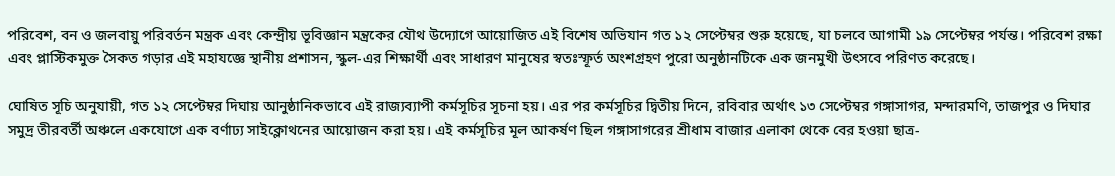পরিবেশ, বন ও জলবায়ু পরিবর্তন মন্ত্রক এবং কেন্দ্রীয় ভূবিজ্ঞান মন্ত্রকের যৌথ উদ্যোগে আয়োজিত এই বিশেষ অভিযান গত ১২ সেপ্টেম্বর শুরু হয়েছে, যা চলবে আগামী ১৯ সেপ্টেম্বর পর্যন্ত। পরিবেশ রক্ষা এবং প্লাস্টিকমুক্ত সৈকত গড়ার এই মহাযজ্ঞে স্থানীয় প্রশাসন, স্কুল-এর শিক্ষার্থী এবং সাধারণ মানুষের স্বতঃস্ফূর্ত অংশগ্রহণ পুরো অনুষ্ঠানটিকে এক জনমুখী উৎসবে পরিণত করেছে।

ঘোষিত সূচি অনুযায়ী, গত ১২ সেপ্টেম্বর দিঘায় আনুষ্ঠানিকভাবে এই রাজ্যব্যাপী কর্মসূচির সূচনা হয়। এর পর কর্মসূচির দ্বিতীয় দিনে, রবিবার অর্থাৎ ১৩ সেপ্টেম্বর গঙ্গাসাগর, মন্দারমণি, তাজপুর ও দিঘার সমুদ্র তীরবর্তী অঞ্চলে একযোগে এক বর্ণাঢ্য সাইক্লোথনের আয়োজন করা হয়। এই কর্মসূচির মূল আকর্ষণ ছিল গঙ্গাসাগরের শ্রীধাম বাজার এলাকা থেকে বের হওয়া ছাত্র-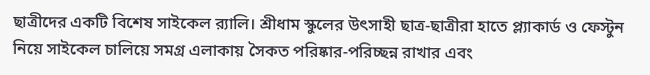ছাত্রীদের একটি বিশেষ সাইকেল র‍্যালি। শ্রীধাম স্কুলের উৎসাহী ছাত্র-ছাত্রীরা হাতে প্ল্যাকার্ড ও ফেস্টুন নিয়ে সাইকেল চালিয়ে সমগ্র এলাকায় সৈকত পরিষ্কার-পরিচ্ছন্ন রাখার এবং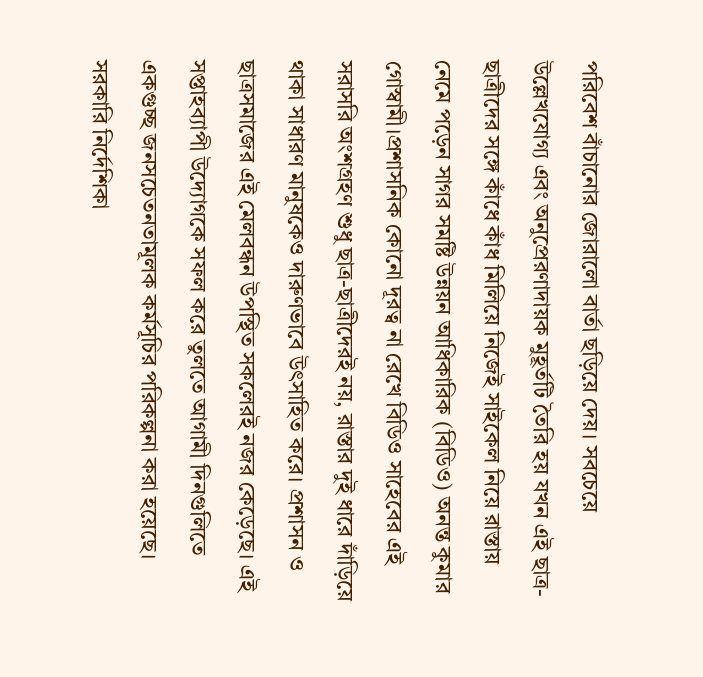পরিবেশ বাঁচানোর জোরালো বার্তা ছড়িয়ে দেয়। সবচেয়ে উল্লেখযোগ্য এবং অনুপ্রেরণাদায়ক মুহূর্তটি তৈরি হয় যখন এই ছাত্র-ছাত্রীদের সঙ্গে কাঁধে কাঁধ মিলিয়ে নিজেই সাইকেল নিয়ে রাস্তায় নেমে পড়েন সাগর সমষ্টি উন্নয়ন আধিকারিক (বিডিও) অনন্ত কুমার গোস্বামী।প্রশাসনিক কোনো দূরত্ব না রেখে বিডিও সাহেবের এই সরাসরি অংশগ্রহণ শুধু ছাত্র-ছাত্রীদেরই নয়, রাস্তার দুই ধারে দাঁড়িয়ে থাকা সাধারণ মানুষকেও দারুণভাবে উৎসাহিত করে। প্রশাসন ও ছাত্রসমাজের এই মেলবন্ধন উপস্থিত সকলেরই নজর কেড়েছে। এই সপ্তাহব্যাপী উদ্যোগকে সফল করে তুলতে আগামী দিনগুলিতে একগুচ্ছ জনসচেতনতামূলক কর্মসূচির পরিকল্পনা করা হয়েছে। সরকারি নির্দেশিকা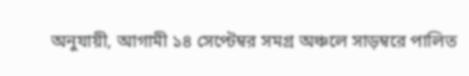অনুযায়ী, আগামী ১৪ সেপ্টেম্বর সমগ্র অঞ্চলে সাড়ম্বরে পালিত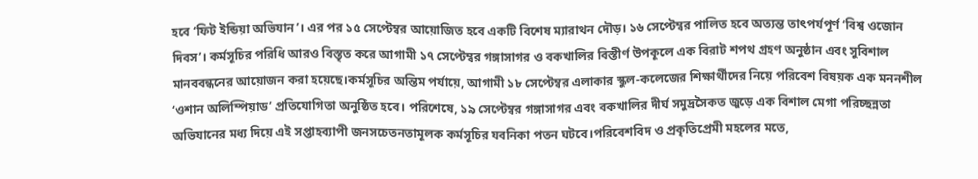হবে ‘ফিট ইন্ডিয়া অভিযান’। এর পর ১৫ সেপ্টেম্বর আয়োজিত হবে একটি বিশেষ ম্যারাথন দৌড়। ১৬ সেপ্টেম্বর পালিত হবে অত্যন্ত তাৎপর্যপূর্ণ ‘বিশ্ব ওজোন দিবস’। কর্মসূচির পরিধি আরও বিস্তৃত করে আগামী ১৭ সেপ্টেম্বর গঙ্গাসাগর ও বকখালির বিস্তীর্ণ উপকূলে এক বিরাট শপথ গ্রহণ অনুষ্ঠান এবং সুবিশাল মানববন্ধনের আয়োজন করা হয়েছে।কর্মসূচির অন্তিম পর্যায়ে, আগামী ১৮ সেপ্টেম্বর এলাকার স্কুল-কলেজের শিক্ষার্থীদের নিয়ে পরিবেশ বিষয়ক এক মননশীল ‘ওশান অলিম্পিয়াড’ প্রতিযোগিতা অনুষ্ঠিত হবে। পরিশেষে, ১৯ সেপ্টেম্বর গঙ্গাসাগর এবং বকখালির দীর্ঘ সমুদ্রসৈকত জুড়ে এক বিশাল মেগা পরিচ্ছন্নতা অভিযানের মধ্য দিয়ে এই সপ্তাহব্যাপী জনসচেতনতামূলক কর্মসূচির যবনিকা পতন ঘটবে।পরিবেশবিদ ও প্রকৃতিপ্রেমী মহলের মতে,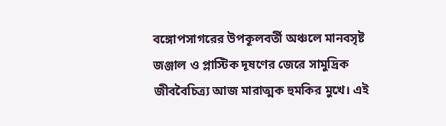বঙ্গোপসাগরের উপকূলবর্তী অঞ্চলে মানবসৃষ্ট জঞ্জাল ও প্লাস্টিক দূষণের জেরে সামুদ্রিক জীববৈচিত্র্য আজ মারাত্মক হুমকির মুখে। এই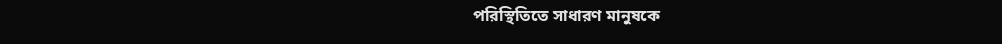পরিস্থিতিতে সাধারণ মানুষকে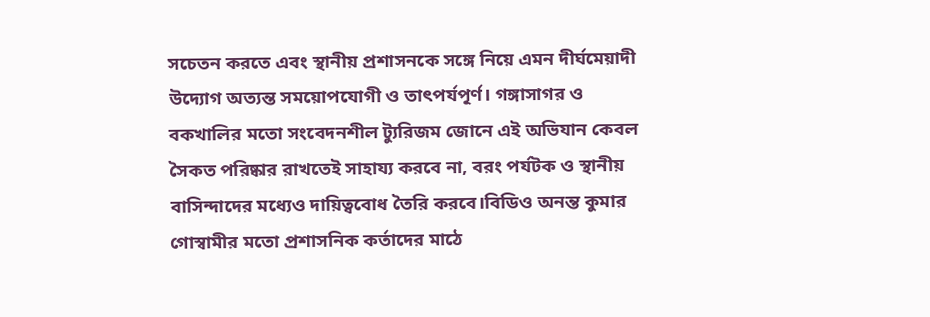সচেতন করতে এবং স্থানীয় প্রশাসনকে সঙ্গে নিয়ে এমন দীর্ঘমেয়াদী উদ্যোগ অত্যন্ত সময়োপযোগী ও তাৎপর্যপূর্ণ। গঙ্গাসাগর ও বকখালির মতো সংবেদনশীল ট্যুরিজম জোনে এই অভিযান কেবল সৈকত পরিষ্কার রাখতেই সাহায্য করবে না, বরং পর্যটক ও স্থানীয় বাসিন্দাদের মধ্যেও দায়িত্ববোধ তৈরি করবে।বিডিও অনন্ত কুমার গোস্বামীর মতো প্রশাসনিক কর্তাদের মাঠে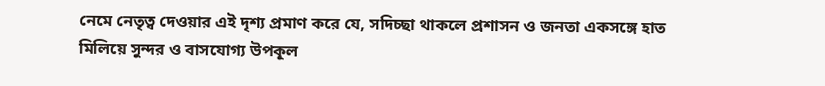নেমে নেতৃত্ব দেওয়ার এই দৃশ্য প্রমাণ করে যে, সদিচ্ছা থাকলে প্রশাসন ও জনতা একসঙ্গে হাত মিলিয়ে সুন্দর ও বাসযোগ্য উপকূল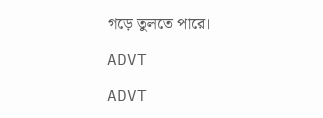গড়ে তুলতে পারে।

ADVT

ADVT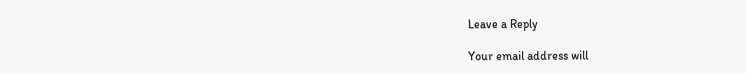Leave a Reply

Your email address will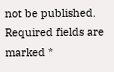not be published. Required fields are marked *